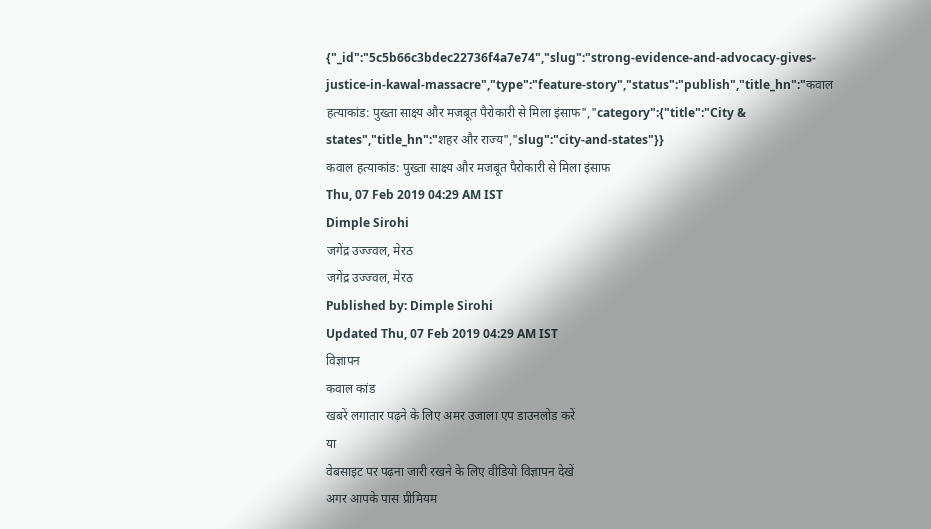{"_id":"5c5b66c3bdec22736f4a7e74","slug":"strong-evidence-and-advocacy-gives-justice-in-kawal-massacre","type":"feature-story","status":"publish","title_hn":"कवाल हत्याकांड: पुख्ता साक्ष्य और मजबूत पैरोकारी से मिला इंसाफ","category":{"title":"City & states","title_hn":"शहर और राज्य","slug":"city-and-states"}}
कवाल हत्याकांड: पुख्ता साक्ष्य और मजबूत पैरोकारी से मिला इंसाफ
Thu, 07 Feb 2019 04:29 AM IST
Dimple Sirohi
जगेंद्र उज्ज्वल, मेरठ
जगेंद्र उज्ज्वल, मेरठ
Published by: Dimple Sirohi
Updated Thu, 07 Feb 2019 04:29 AM IST
विज्ञापन
कवाल कांड
खबरें लगातार पढ़ने के लिए अमर उजाला एप डाउनलोड करें
या
वेबसाइट पर पढ़ना जारी रखने के लिए वीडियो विज्ञापन देखें
अगर आपके पास प्रीमियम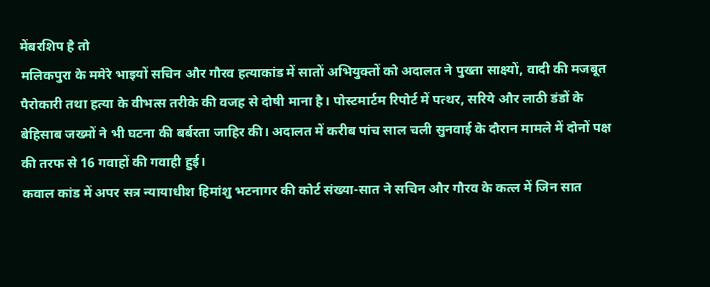मेंबरशिप है तो
मलिकपुरा के ममेरे भाइयों सचिन और गौरव हत्याकांड में सातों अभियुक्तों को अदालत ने पुख्ता साक्ष्यों, वादी की मजबूत पैरोकारी तथा हत्या के वीभत्स तरीके की वजह से दोषी माना है। पोस्टमार्टम रिपोर्ट में पत्थर, सरिये और लाठी डंडों के बेहिसाब जख्मों ने भी घटना की बर्बरता जाहिर की। अदालत में करीब पांच साल चली सुनवाई के दौरान मामले में दोनों पक्ष की तरफ से 16 गवाहों की गवाही हुई।
कवाल कांड में अपर सत्र न्यायाधीश हिमांशु भटनागर की कोर्ट संख्या-सात ने सचिन और गौरव के कत्ल में जिन सात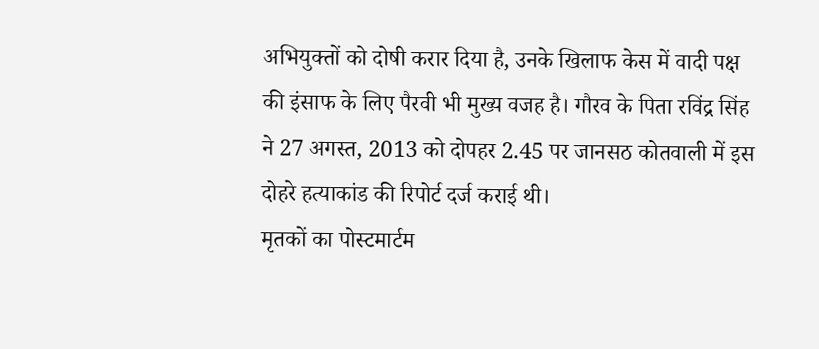अभियुक्तों को दोषी करार दिया है, उनके खिलाफ केस में वादी पक्ष की इंसाफ के लिए पैरवी भी मुख्य वजह है। गौरव के पिता रविंद्र सिंह ने 27 अगस्त, 2013 को दोपहर 2.45 पर जानसठ कोतवाली में इस दोहरे हत्याकांड की रिपोर्ट दर्ज कराई थी।
मृतकों का पोस्टमार्टम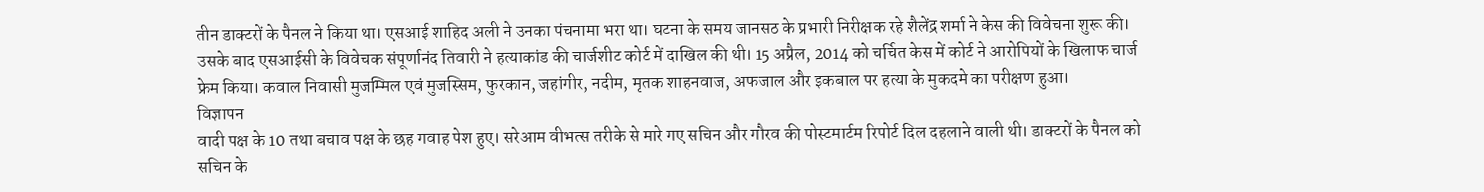तीन डाक्टरों के पैनल ने किया था। एसआई शाहिद अली ने उनका पंचनामा भरा था। घटना के समय जानसठ के प्रभारी निरीक्षक रहे शैलेंद्र शर्मा ने केस की विवेचना शुरू की। उसके बाद एसआईसी के विवेचक संपूर्णानंद तिवारी ने हत्याकांड की चार्जशीट कोर्ट में दाखिल की थी। 15 अप्रैल, 2014 को चर्चित केस में कोर्ट ने आरोपियों के खिलाफ चार्ज फ्रेम किया। कवाल निवासी मुजम्मिल एवं मुजस्सिम, फुरकान, जहांगीर, नदीम, मृतक शाहनवाज, अफजाल और इकबाल पर हत्या के मुकदमे का परीक्षण हुआ।
विज्ञापन
वादी पक्ष के 10 तथा बचाव पक्ष के छह गवाह पेश हुए। सरेआम वीभत्स तरीके से मारे गए सचिन और गौरव की पोस्टमार्टम रिपोर्ट दिल दहलाने वाली थी। डाक्टरों के पैनल को सचिन के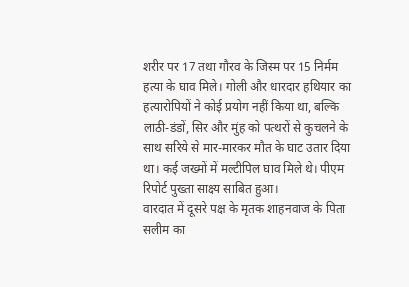शरीर पर 17 तथा गौरव के जिस्म पर 15 निर्मम हत्या के घाव मिले। गोली और धारदार हथियार का हत्यारोपियों ने कोई प्रयोग नहीं किया था, बल्कि लाठी-डंडों, सिर और मुंह को पत्थरों से कुचलने के साथ सरिये से मार-मारकर मौत के घाट उतार दिया था। कई जख्मों में मल्टीपिल घाव मिले थे। पीएम रिपोर्ट पुख्ता साक्ष्य साबित हुआ।
वारदात में दूसरे पक्ष के मृतक शाहनवाज के पिता सलीम का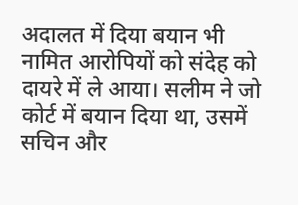अदालत में दिया बयान भी नामित आरोपियों को संदेह को दायरे में ले आया। सलीम ने जो कोर्ट में बयान दिया था, उसमें सचिन और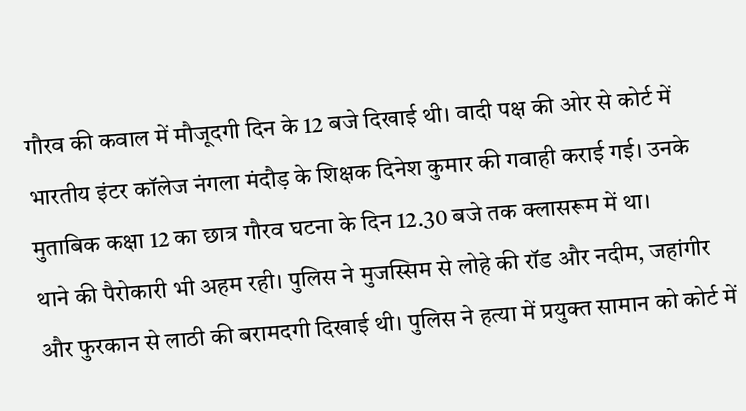गौरव की कवाल में मौजूदगी दिन के 12 बजे दिखाई थी। वादी पक्ष की ओर से कोर्ट में भारतीय इंटर कॉलेज नंगला मंदौड़ के शिक्षक दिनेश कुमार की गवाही कराई गई। उनके मुताबिक कक्षा 12 का छात्र गौरव घटना के दिन 12.30 बजे तक क्लासरूम में था।
थाने की पैरोकारी भी अहम रही। पुलिस ने मुजस्सिम से लोहे की रॉड और नदीम, जहांगीर और फुरकान से लाठी की बरामदगी दिखाई थी। पुलिस ने हत्या में प्रयुक्त सामान को कोर्ट में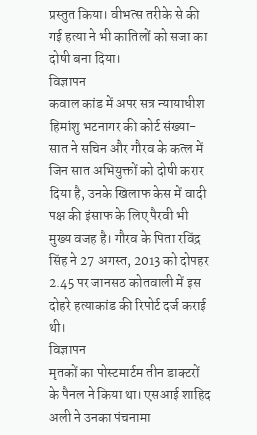प्रस्तुत किया। वीभत्स तरीके से की गई हत्या ने भी कातिलों को सजा का दोषी बना दिया।
विज्ञापन
कवाल कांड में अपर सत्र न्यायाधीश हिमांशु भटनागर की कोर्ट संख्या-सात ने सचिन और गौरव के कत्ल में जिन सात अभियुक्तों को दोषी करार दिया है, उनके खिलाफ केस में वादी पक्ष की इंसाफ के लिए पैरवी भी मुख्य वजह है। गौरव के पिता रविंद्र सिंह ने 27 अगस्त, 2013 को दोपहर 2.45 पर जानसठ कोतवाली में इस दोहरे हत्याकांड की रिपोर्ट दर्ज कराई थी।
विज्ञापन
मृतकों का पोस्टमार्टम तीन डाक्टरों के पैनल ने किया था। एसआई शाहिद अली ने उनका पंचनामा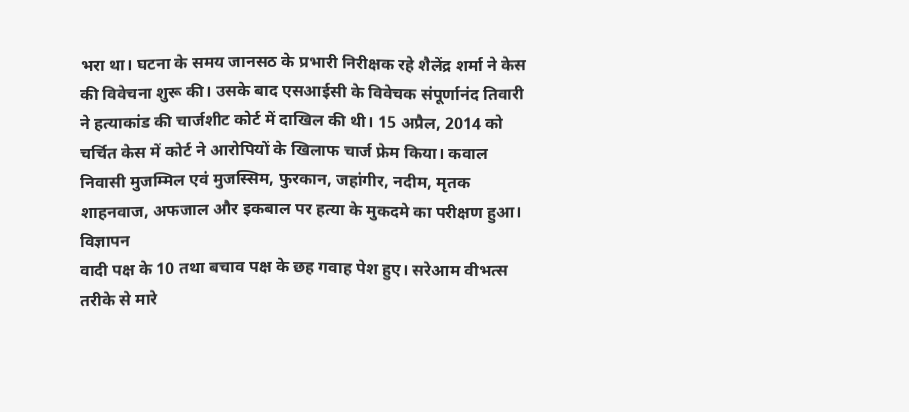भरा था। घटना के समय जानसठ के प्रभारी निरीक्षक रहे शैलेंद्र शर्मा ने केस की विवेचना शुरू की। उसके बाद एसआईसी के विवेचक संपूर्णानंद तिवारी ने हत्याकांड की चार्जशीट कोर्ट में दाखिल की थी। 15 अप्रैल, 2014 को चर्चित केस में कोर्ट ने आरोपियों के खिलाफ चार्ज फ्रेम किया। कवाल निवासी मुजम्मिल एवं मुजस्सिम, फुरकान, जहांगीर, नदीम, मृतक शाहनवाज, अफजाल और इकबाल पर हत्या के मुकदमे का परीक्षण हुआ।
विज्ञापन
वादी पक्ष के 10 तथा बचाव पक्ष के छह गवाह पेश हुए। सरेआम वीभत्स तरीके से मारे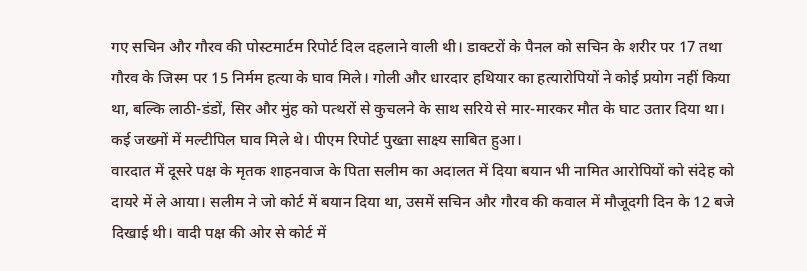गए सचिन और गौरव की पोस्टमार्टम रिपोर्ट दिल दहलाने वाली थी। डाक्टरों के पैनल को सचिन के शरीर पर 17 तथा गौरव के जिस्म पर 15 निर्मम हत्या के घाव मिले। गोली और धारदार हथियार का हत्यारोपियों ने कोई प्रयोग नहीं किया था, बल्कि लाठी-डंडों, सिर और मुंह को पत्थरों से कुचलने के साथ सरिये से मार-मारकर मौत के घाट उतार दिया था। कई जख्मों में मल्टीपिल घाव मिले थे। पीएम रिपोर्ट पुख्ता साक्ष्य साबित हुआ।
वारदात में दूसरे पक्ष के मृतक शाहनवाज के पिता सलीम का अदालत में दिया बयान भी नामित आरोपियों को संदेह को दायरे में ले आया। सलीम ने जो कोर्ट में बयान दिया था, उसमें सचिन और गौरव की कवाल में मौजूदगी दिन के 12 बजे दिखाई थी। वादी पक्ष की ओर से कोर्ट में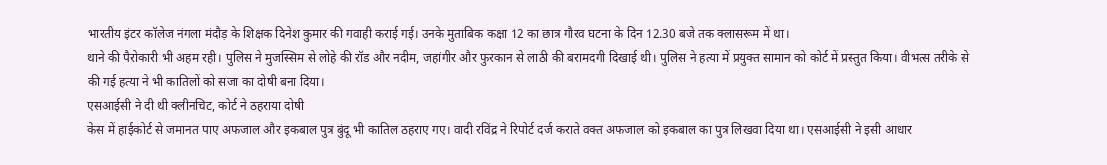भारतीय इंटर कॉलेज नंगला मंदौड़ के शिक्षक दिनेश कुमार की गवाही कराई गई। उनके मुताबिक कक्षा 12 का छात्र गौरव घटना के दिन 12.30 बजे तक क्लासरूम में था।
थाने की पैरोकारी भी अहम रही। पुलिस ने मुजस्सिम से लोहे की रॉड और नदीम, जहांगीर और फुरकान से लाठी की बरामदगी दिखाई थी। पुलिस ने हत्या में प्रयुक्त सामान को कोर्ट में प्रस्तुत किया। वीभत्स तरीके से की गई हत्या ने भी कातिलों को सजा का दोषी बना दिया।
एसआईसी ने दी थी क्लीनचिट, कोर्ट ने ठहराया दोषी
केस में हाईकोर्ट से जमानत पाए अफजाल और इकबाल पुत्र बुंदू भी कातिल ठहराए गए। वादी रविंद्र ने रिपोर्ट दर्ज कराते वक्त अफजाल को इकबाल का पुत्र लिखवा दिया था। एसआईसी ने इसी आधार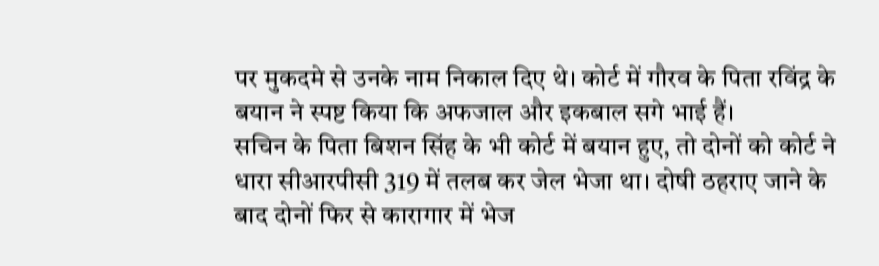पर मुकदमे से उनके नाम निकाल दिए थे। कोर्ट में गौरव के पिता रविंद्र के बयान ने स्पष्ट किया कि अफजाल और इकबाल सगे भाई हैं।
सचिन के पिता बिशन सिंह के भी कोर्ट में बयान हुए, तो दोनों को कोर्ट ने धारा सीआरपीसी 319 में तलब कर जेल भेजा था। दोषी ठहराए जाने के बाद दोनों फिर से कारागार में भेज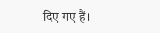दिए गए हैं।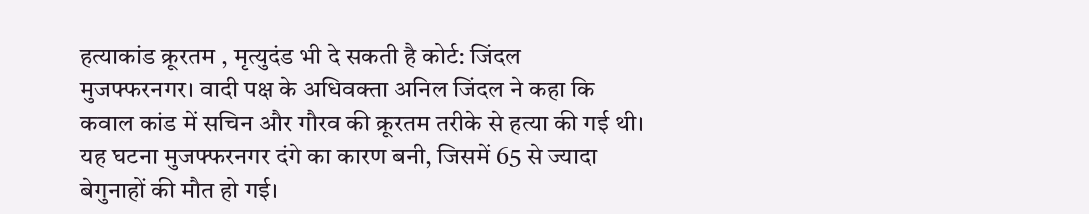हत्याकांड क्रूरतम , मृत्युदंड भी दे सकती है कोर्ट: जिंदल
मुजफ्फरनगर। वादी पक्ष के अधिवक्ता अनिल जिंदल ने कहा कि कवाल कांड में सचिन और गौरव की क्रूरतम तरीके से हत्या की गई थी। यह घटना मुजफ्फरनगर दंगे का कारण बनी, जिसमें 65 से ज्यादा बेगुनाहों की मौत हो गई।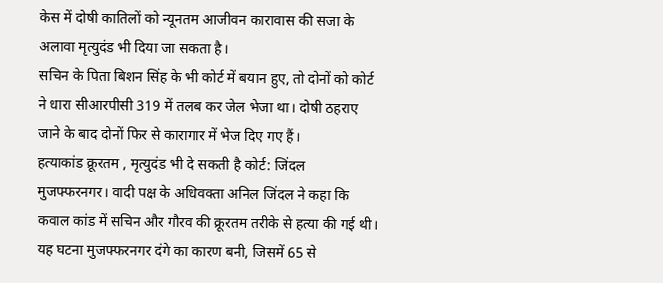केस में दोषी कातिलों को न्यूनतम आजीवन कारावास की सजा के अलावा मृत्युदंड भी दिया जा सकता है।
सचिन के पिता बिशन सिंह के भी कोर्ट में बयान हुए, तो दोनों को कोर्ट ने धारा सीआरपीसी 319 में तलब कर जेल भेजा था। दोषी ठहराए जाने के बाद दोनों फिर से कारागार में भेज दिए गए हैं।
हत्याकांड क्रूरतम , मृत्युदंड भी दे सकती है कोर्ट: जिंदल
मुजफ्फरनगर। वादी पक्ष के अधिवक्ता अनिल जिंदल ने कहा कि कवाल कांड में सचिन और गौरव की क्रूरतम तरीके से हत्या की गई थी। यह घटना मुजफ्फरनगर दंगे का कारण बनी, जिसमें 65 से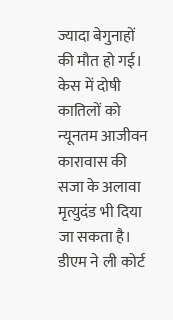ज्यादा बेगुनाहों की मौत हो गई। केस में दोषी कातिलों को न्यूनतम आजीवन कारावास की सजा के अलावा मृत्युदंड भी दिया जा सकता है।
डीएम ने ली कोर्ट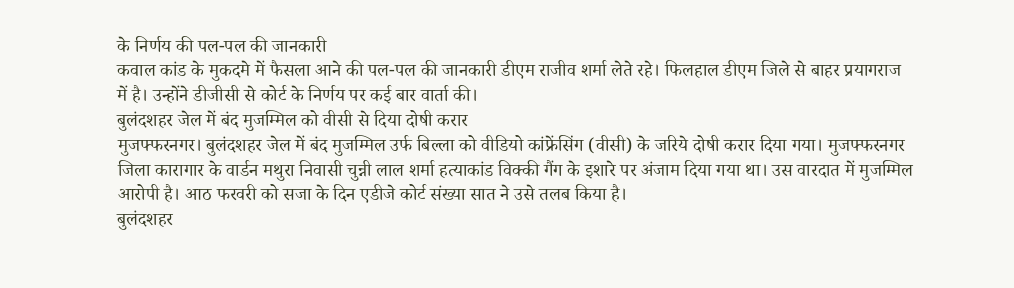के निर्णय की पल-पल की जानकारी
कवाल कांड के मुकदमे में फैसला आने की पल-पल की जानकारी डीएम राजीव शर्मा लेते रहे। फिलहाल डीएम जिले से बाहर प्रयागराज में है। उन्होंने डीजीसी से कोर्ट के निर्णय पर कई बार वार्ता की।
बुलंदशहर जेल में बंद मुजम्मिल को वीसी से दिया दोषी करार
मुजफ्फरनगर। बुलंदशहर जेल में बंद मुजम्मिल उर्फ बिल्ला को वीडियो कांफ्रेंसिंग (वीसी) के जरिये दोषी करार दिया गया। मुजफ्फरनगर जिला कारागार के वार्डन मथुरा निवासी चुन्नी लाल शर्मा हत्याकांड विक्की गैंग के इशारे पर अंजाम दिया गया था। उस वारदात में मुजम्मिल आरोपी है। आठ फरवरी को सजा के दिन एडीजे कोर्ट संख्या सात ने उसे तलब किया है।
बुलंदशहर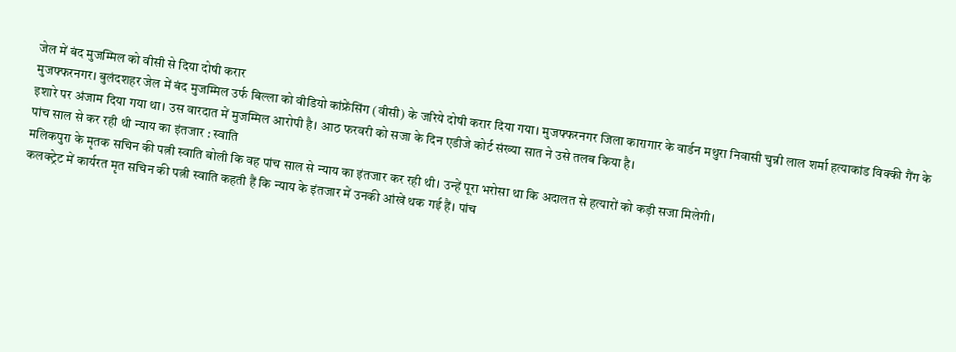जेल में बंद मुजम्मिल को वीसी से दिया दोषी करार
मुजफ्फरनगर। बुलंदशहर जेल में बंद मुजम्मिल उर्फ बिल्ला को वीडियो कांफ्रेंसिंग (वीसी) के जरिये दोषी करार दिया गया। मुजफ्फरनगर जिला कारागार के वार्डन मथुरा निवासी चुन्नी लाल शर्मा हत्याकांड विक्की गैंग के इशारे पर अंजाम दिया गया था। उस वारदात में मुजम्मिल आरोपी है। आठ फरवरी को सजा के दिन एडीजे कोर्ट संख्या सात ने उसे तलब किया है।
पांच साल से कर रही थी न्याय का इंतजार : स्वाति
मलिकपुरा के मृतक सचिन की पत्नी स्वाति बोली कि वह पांच साल से न्याय का इंतजार कर रही थी। उन्हें पूरा भरोसा था कि अदालत से हत्यारों को कड़ी सजा मिलेगी।
कलक्ट्रेट में कार्यरत मृत सचिन की पत्नी स्वाति कहती हैं कि न्याय के इंतजार में उनकी आंखें थक गई हैं। पांच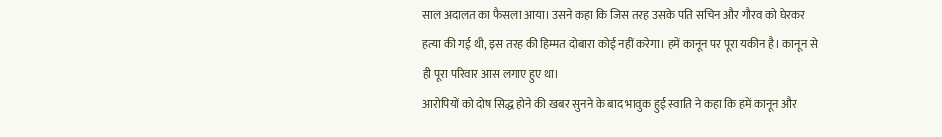साल अदालत का फैसला आया। उसने कहा कि जिस तरह उसके पति सचिन और गौरव को घेरकर हत्या की गई थी, इस तरह की हिम्मत दोबारा कोई नहीं करेगा। हमें कानून पर पूरा यकीन है। कानून से ही पूरा परिवार आस लगाए हुए था।
आरोपियों को दोष सिद्ध होने की खबर सुनने के बाद भावुक हुई स्वाति ने कहा कि हमें कानून और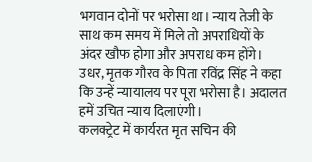भगवान दोनों पर भरोसा था। न्याय तेजी के साथ कम समय में मिले तो अपराधियों के अंदर खौफ होगा और अपराध कम होंगे। उधर, मृतक गौरव के पिता रविंद्र सिंह ने कहा कि उन्हें न्यायालय पर पूरा भरोसा है। अदालत हमें उचित न्याय दिलाएंगी।
कलक्ट्रेट में कार्यरत मृत सचिन की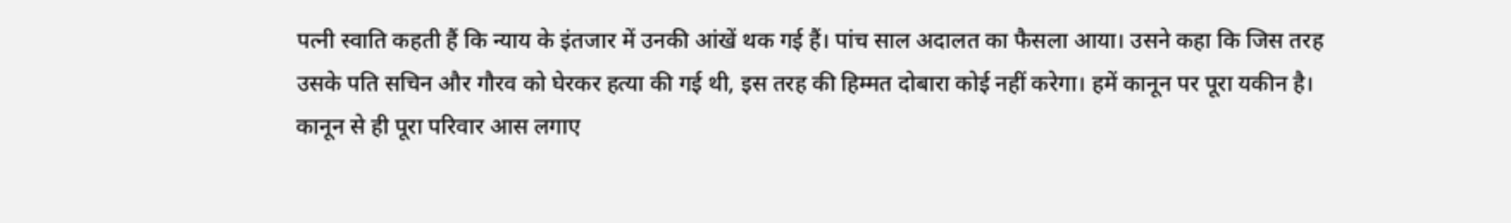पत्नी स्वाति कहती हैं कि न्याय के इंतजार में उनकी आंखें थक गई हैं। पांच साल अदालत का फैसला आया। उसने कहा कि जिस तरह उसके पति सचिन और गौरव को घेरकर हत्या की गई थी, इस तरह की हिम्मत दोबारा कोई नहीं करेगा। हमें कानून पर पूरा यकीन है। कानून से ही पूरा परिवार आस लगाए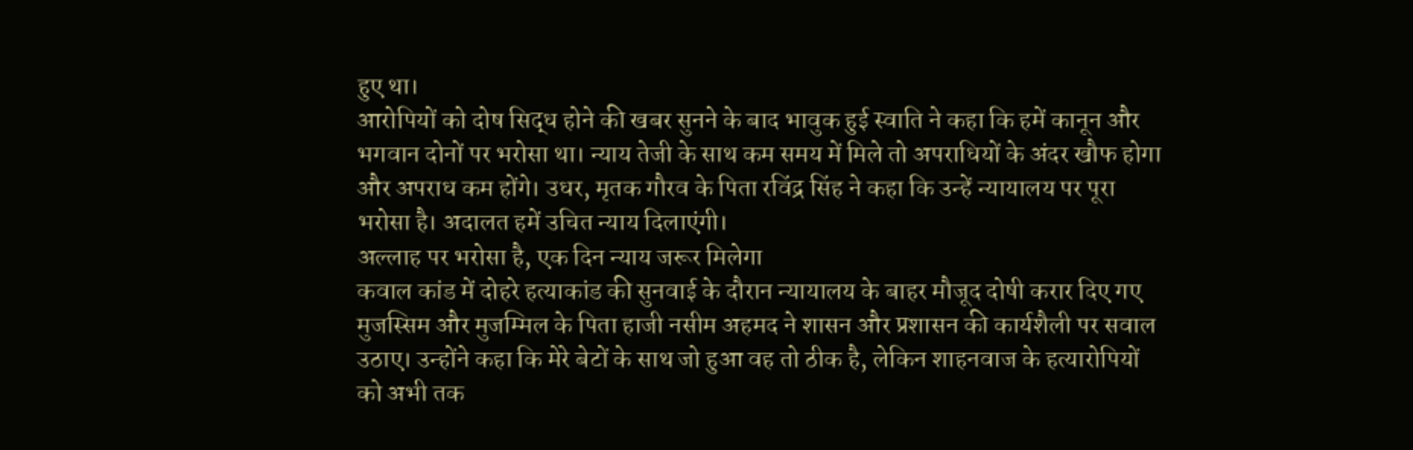हुए था।
आरोपियों को दोष सिद्ध होने की खबर सुनने के बाद भावुक हुई स्वाति ने कहा कि हमें कानून और भगवान दोनों पर भरोसा था। न्याय तेजी के साथ कम समय में मिले तो अपराधियों के अंदर खौफ होगा और अपराध कम होंगे। उधर, मृतक गौरव के पिता रविंद्र सिंह ने कहा कि उन्हें न्यायालय पर पूरा भरोसा है। अदालत हमें उचित न्याय दिलाएंगी।
अल्लाह पर भरोसा है, एक दिन न्याय जरूर मिलेगा
कवाल कांड में दोहरे हत्याकांड की सुनवाई के दौरान न्यायालय के बाहर मौजूद दोषी करार दिए गए मुजस्सिम और मुजम्मिल के पिता हाजी नसीम अहमद ने शासन और प्रशासन की कार्यशैली पर सवाल उठाए। उन्होंने कहा कि मेरे बेटों के साथ जो हुआ वह तो ठीक है, लेकिन शाहनवाज के हत्यारोपियों को अभी तक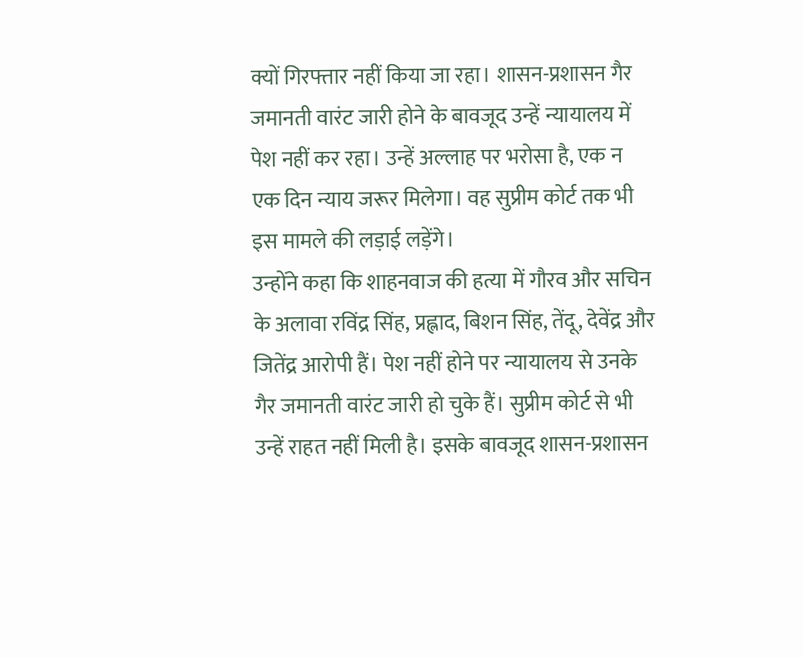क्यों गिरफ्तार नहीं किया जा रहा। शासन-प्रशासन गैर जमानती वारंट जारी होने के बावजूद उन्हें न्यायालय में पेश नहीं कर रहा। उन्हें अल्लाह पर भरोसा है, एक न एक दिन न्याय जरूर मिलेगा। वह सुप्रीम कोर्ट तक भी इस मामले की लड़ाई लड़ेंगे।
उन्होंने कहा कि शाहनवाज की हत्या में गौरव और सचिन के अलावा रविंद्र सिंह, प्रह्लाद, बिशन सिंह, तेंदू, देवेंद्र और जितेंद्र आरोपी हैं। पेश नहीं होने पर न्यायालय से उनके गैर जमानती वारंट जारी हो चुके हैं। सुप्रीम कोर्ट से भी उन्हें राहत नहीं मिली है। इसके बावजूद शासन-प्रशासन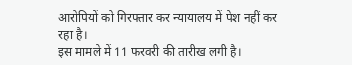आरोपियों को गिरफ्तार कर न्यायालय में पेश नहीं कर रहा है।
इस मामले में 11 फरवरी की तारीख लगी है।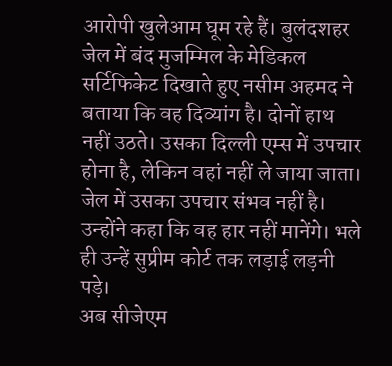आरोपी खुलेआम घूम रहे हैं। बुलंदशहर जेल में बंद मुजम्मिल के मेडिकल सर्टिफिकेट दिखाते हुए नसीम अहमद ने बताया कि वह दिव्यांग है। दोनों हाथ नहीं उठते। उसका दिल्ली एम्स में उपचार होना है, लेकिन वहां नहीं ले जाया जाता। जेल में उसका उपचार संभव नहीं है। उन्होंने कहा कि वह हार नहीं मानेंगे। भले ही उन्हें सुप्रीम कोर्ट तक लड़ाई लड़नी पड़े।
अब सीजेएम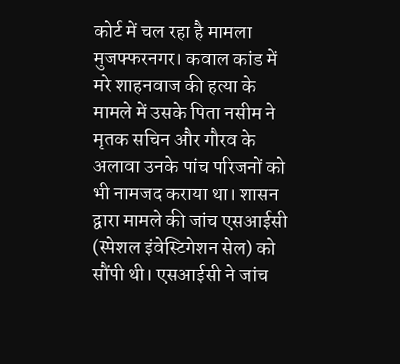कोर्ट में चल रहा है मामला
मुजफ्फरनगर। कवाल कांड में मरे शाहनवाज की हत्या के मामले में उसके पिता नसीम ने मृतक सचिन और गौरव के अलावा उनके पांच परिजनों को भी नामजद कराया था। शासन द्वारा मामले की जांच एसआईसी (स्पेशल इंवेस्टिगेशन सेल) को सौंपी थी। एसआईसी ने जांच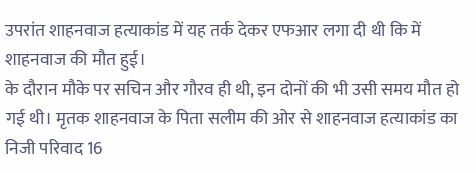उपरांत शाहनवाज हत्याकांड में यह तर्क देकर एफआर लगा दी थी कि में शाहनवाज की मौत हुई।
के दौरान मौके पर सचिन और गौरव ही थी, इन दोनों की भी उसी समय मौत हो गई थी। मृतक शाहनवाज के पिता सलीम की ओर से शाहनवाज हत्याकांड का निजी परिवाद 16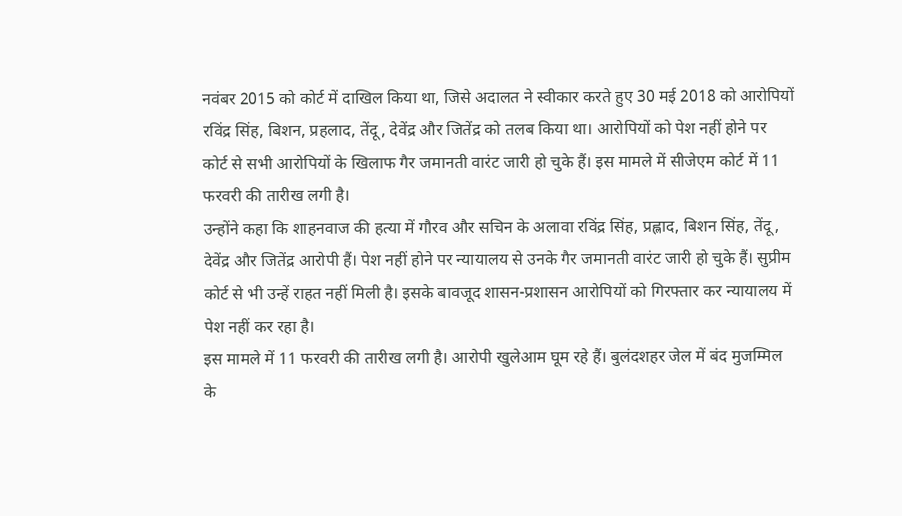नवंबर 2015 को कोर्ट में दाखिल किया था, जिसे अदालत ने स्वीकार करते हुए 30 मई 2018 को आरोपियों रविंद्र सिंह, बिशन, प्रहलाद, तेंदू, देवेंद्र और जितेंद्र को तलब किया था। आरोपियों को पेश नहीं होने पर कोर्ट से सभी आरोपियों के खिलाफ गैर जमानती वारंट जारी हो चुके हैं। इस मामले में सीजेएम कोर्ट में 11 फरवरी की तारीख लगी है।
उन्होंने कहा कि शाहनवाज की हत्या में गौरव और सचिन के अलावा रविंद्र सिंह, प्रह्लाद, बिशन सिंह, तेंदू, देवेंद्र और जितेंद्र आरोपी हैं। पेश नहीं होने पर न्यायालय से उनके गैर जमानती वारंट जारी हो चुके हैं। सुप्रीम कोर्ट से भी उन्हें राहत नहीं मिली है। इसके बावजूद शासन-प्रशासन आरोपियों को गिरफ्तार कर न्यायालय में पेश नहीं कर रहा है।
इस मामले में 11 फरवरी की तारीख लगी है। आरोपी खुलेआम घूम रहे हैं। बुलंदशहर जेल में बंद मुजम्मिल के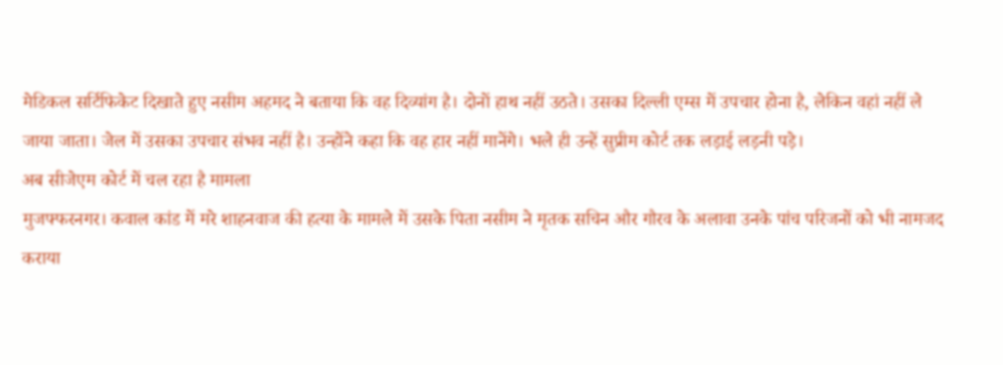मेडिकल सर्टिफिकेट दिखाते हुए नसीम अहमद ने बताया कि वह दिव्यांग है। दोनों हाथ नहीं उठते। उसका दिल्ली एम्स में उपचार होना है, लेकिन वहां नहीं ले जाया जाता। जेल में उसका उपचार संभव नहीं है। उन्होंने कहा कि वह हार नहीं मानेंगे। भले ही उन्हें सुप्रीम कोर्ट तक लड़ाई लड़नी पड़े।
अब सीजेएम कोर्ट में चल रहा है मामला
मुजफ्फरनगर। कवाल कांड में मरे शाहनवाज की हत्या के मामले में उसके पिता नसीम ने मृतक सचिन और गौरव के अलावा उनके पांच परिजनों को भी नामजद कराया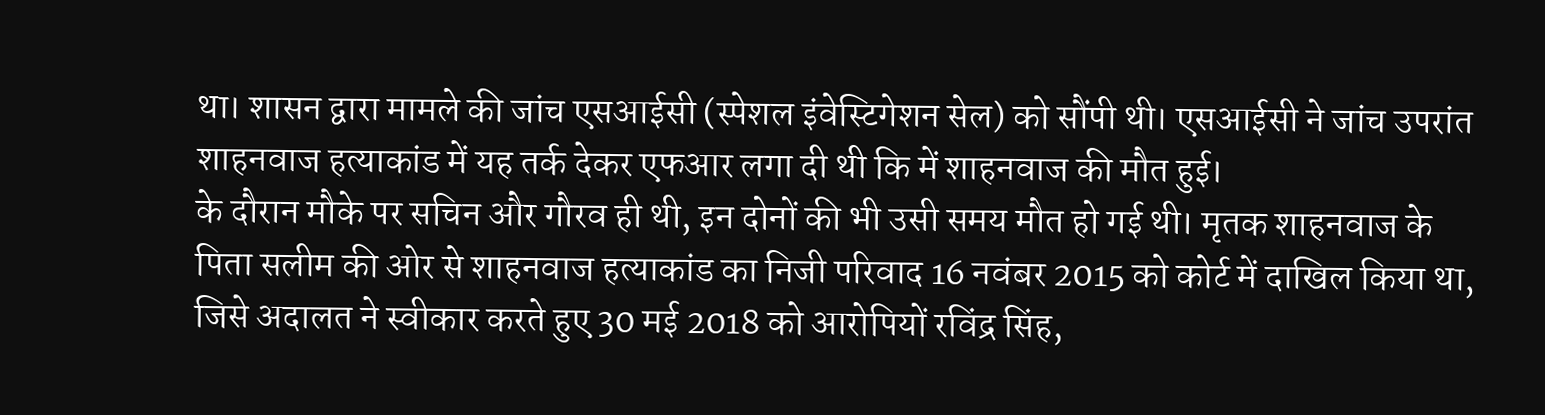था। शासन द्वारा मामले की जांच एसआईसी (स्पेशल इंवेस्टिगेशन सेल) को सौंपी थी। एसआईसी ने जांच उपरांत शाहनवाज हत्याकांड में यह तर्क देकर एफआर लगा दी थी कि में शाहनवाज की मौत हुई।
के दौरान मौके पर सचिन और गौरव ही थी, इन दोनों की भी उसी समय मौत हो गई थी। मृतक शाहनवाज के पिता सलीम की ओर से शाहनवाज हत्याकांड का निजी परिवाद 16 नवंबर 2015 को कोर्ट में दाखिल किया था, जिसे अदालत ने स्वीकार करते हुए 30 मई 2018 को आरोपियों रविंद्र सिंह,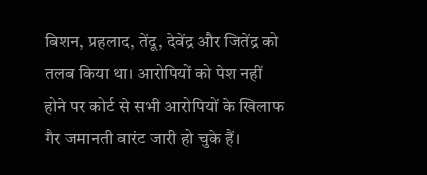बिशन, प्रहलाद, तेंदू, देवेंद्र और जितेंद्र को तलब किया था। आरोपियों को पेश नहीं होने पर कोर्ट से सभी आरोपियों के खिलाफ गैर जमानती वारंट जारी हो चुके हैं।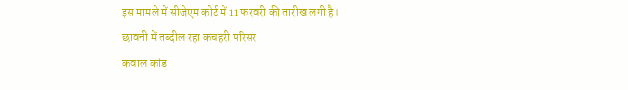इस मामले में सीजेएम कोर्ट में 11 फरवरी की तारीख लगी है।
छावनी में तब्दील रहा कचहरी परिसर
कवाल कांड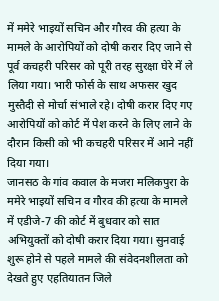में ममेरे भाइयों सचिन और गौरव की हत्या के मामले के आरोपियों को दोषी करार दिए जाने से पूर्व कचहरी परिसर को पूरी तरह सुरक्षा घेरे में ले लिया गया। भारी फोर्स के साथ अफसर खुद मुस्तैदी से मोर्चा संभाले रहे। दोषी करार दिए गए आरोपियों को कोर्ट में पेश करने के लिए लाने के दौरान किसी को भी कचहरी परिसर में आने नहीं दिया गया।
जानसठ के गांव कवाल के मजरा मलिकपुरा के ममेरे भाइयों सचिन व गौरव की हत्या के मामले में एडीजे-7 की कोर्ट में बुधवार को सात अभियुक्तों को दोषी करार दिया गया। सुनवाई शुरू होने से पहले मामले की संवेदनशीलता को देखते हुए एहतियातन जिले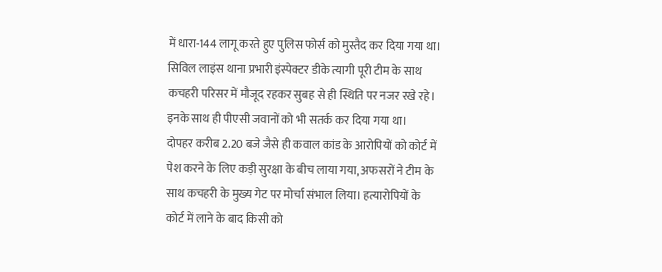में धारा-144 लागू करते हुए पुलिस फोर्स को मुस्तैद कर दिया गया था। सिविल लाइंस थाना प्रभारी इंस्पेक्टर डीके त्यागी पूरी टीम के साथ कचहरी परिसर में मौजूद रहकर सुबह से ही स्थिति पर नजर रखे रहे। इनके साथ ही पीएसी जवानों को भी सतर्क कर दिया गया था।
दोपहर करीब 2.20 बजे जैसे ही कवाल कांड के आरोपियों को कोर्ट में पेश करने के लिए कड़ी सुरक्षा के बीच लाया गया, अफसरों ने टीम के साथ कचहरी के मुख्य गेट पर मोर्चा संभाल लिया। हत्यारोपियों के कोर्ट में लाने के बाद किसी को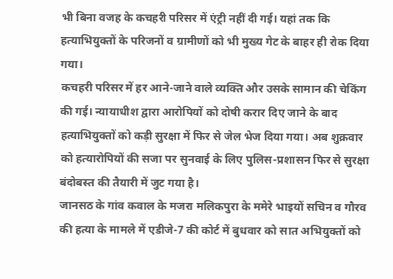भी बिना वजह के कचहरी परिसर में एंट्री नहीं दी गई। यहां तक कि हत्याभियुक्तों के परिजनों व ग्रामीणों को भी मुख्य गेट के बाहर ही रोक दिया गया।
कचहरी परिसर में हर आने-जाने वाले व्यक्ति और उसके सामान की चेकिंग की गई। न्यायाधीश द्वारा आरोपियों को दोषी करार दिए जाने के बाद हत्याभियुक्तों को कड़ी सुरक्षा में फिर से जेल भेज दिया गया। अब शुक्रवार को हत्यारोपियों की सजा पर सुनवाई के लिए पुलिस-प्रशासन फिर से सुरक्षा बंदोबस्त की तैयारी में जुट गया है।
जानसठ के गांव कवाल के मजरा मलिकपुरा के ममेरे भाइयों सचिन व गौरव की हत्या के मामले में एडीजे-7 की कोर्ट में बुधवार को सात अभियुक्तों को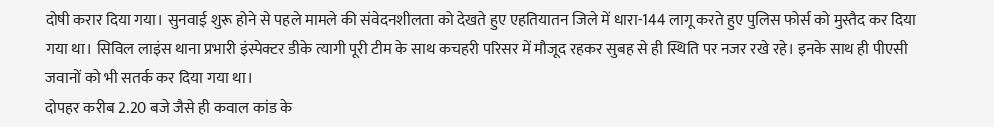दोषी करार दिया गया। सुनवाई शुरू होने से पहले मामले की संवेदनशीलता को देखते हुए एहतियातन जिले में धारा-144 लागू करते हुए पुलिस फोर्स को मुस्तैद कर दिया गया था। सिविल लाइंस थाना प्रभारी इंस्पेक्टर डीके त्यागी पूरी टीम के साथ कचहरी परिसर में मौजूद रहकर सुबह से ही स्थिति पर नजर रखे रहे। इनके साथ ही पीएसी जवानों को भी सतर्क कर दिया गया था।
दोपहर करीब 2.20 बजे जैसे ही कवाल कांड के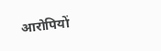आरोपियों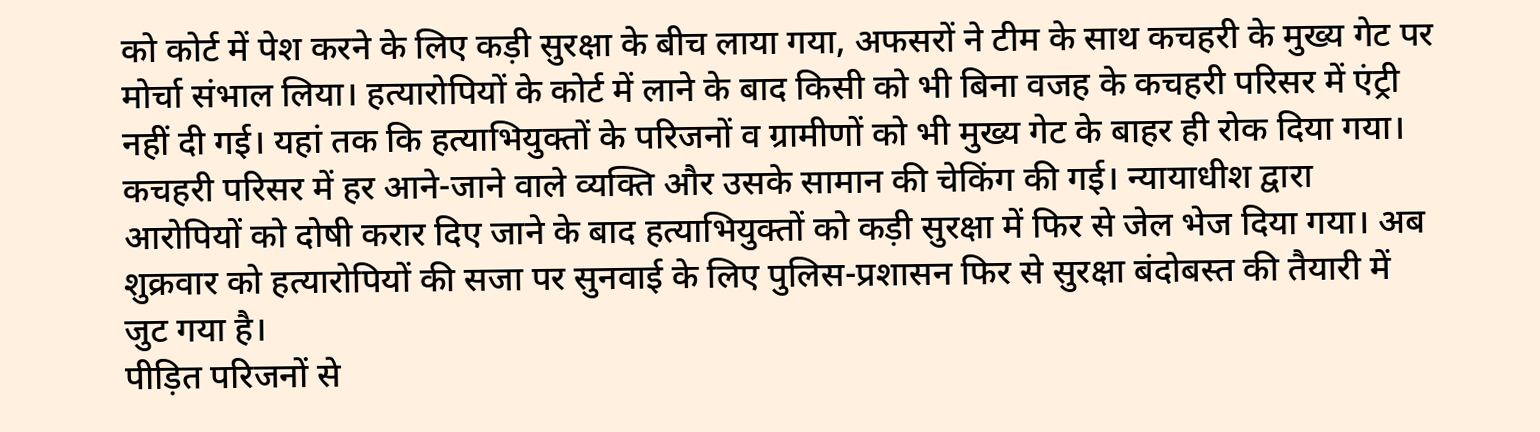को कोर्ट में पेश करने के लिए कड़ी सुरक्षा के बीच लाया गया, अफसरों ने टीम के साथ कचहरी के मुख्य गेट पर मोर्चा संभाल लिया। हत्यारोपियों के कोर्ट में लाने के बाद किसी को भी बिना वजह के कचहरी परिसर में एंट्री नहीं दी गई। यहां तक कि हत्याभियुक्तों के परिजनों व ग्रामीणों को भी मुख्य गेट के बाहर ही रोक दिया गया।
कचहरी परिसर में हर आने-जाने वाले व्यक्ति और उसके सामान की चेकिंग की गई। न्यायाधीश द्वारा आरोपियों को दोषी करार दिए जाने के बाद हत्याभियुक्तों को कड़ी सुरक्षा में फिर से जेल भेज दिया गया। अब शुक्रवार को हत्यारोपियों की सजा पर सुनवाई के लिए पुलिस-प्रशासन फिर से सुरक्षा बंदोबस्त की तैयारी में जुट गया है।
पीड़ित परिजनों से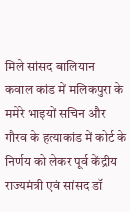मिले सांसद बालियान
कवाल कांड में मलिकपुरा के ममेरे भाइयों सचिन और गौरव के हत्याकांड में कोर्ट के निर्णय को लेकर पूर्व केंद्रीय राज्यमंत्री एवं सांसद डॉ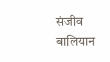संजीव बालियान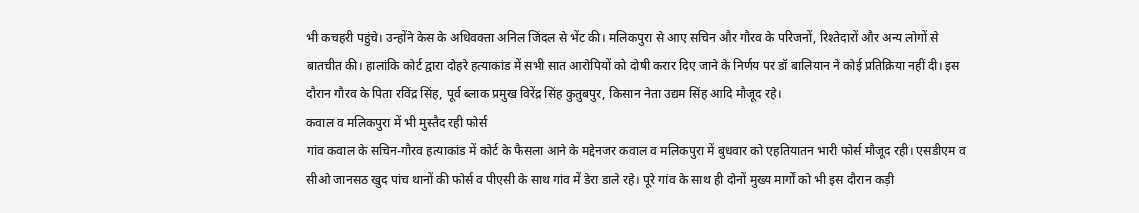भी कचहरी पहुंचे। उन्होंने केस के अधिवक्ता अनिल जिंदल से भेंट की। मलिकपुरा से आए सचिन और गौरव के परिजनों, रिश्तेदारों और अन्य लोगों से बातचीत की। हालांकि कोर्ट द्वारा दोहरे हत्याकांड में सभी सात आरोपियों को दोषी करार दिए जाने के निर्णय पर डॉ बालियान ने कोई प्रतिक्रिया नहीं दी। इस दौरान गौरव के पिता रविंद्र सिंह, पूर्व ब्लाक प्रमुख विरेंद्र सिंह कुतुबपुर, किसान नेता उद्यम सिंह आदि मौजूद रहे।
कवाल व मलिकपुरा में भी मुस्तैद रही फोर्स
गांव कवाल के सचिन-गौरव हत्याकांड में कोर्ट के फैसला आने के मद्देनजर कवाल व मलिकपुरा में बुधवार को एहतियातन भारी फोर्स मौजूद रही। एसडीएम व सीओ जानसठ खुद पांच थानों की फोर्स व पीएसी के साथ गांव में डेरा डाले रहे। पूरे गांव के साथ ही दोनों मुख्य मार्गों को भी इस दौरान कड़ी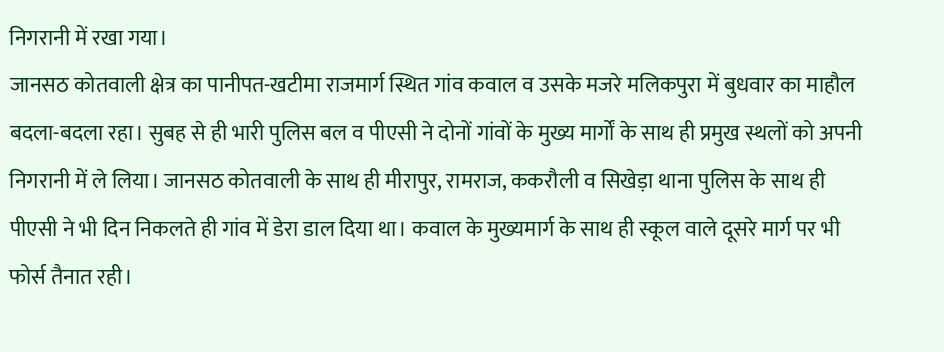निगरानी में रखा गया।
जानसठ कोतवाली क्षेत्र का पानीपत-खटीमा राजमार्ग स्थित गांव कवाल व उसके मजरे मलिकपुरा में बुधवार का माहौल बदला-बदला रहा। सुबह से ही भारी पुलिस बल व पीएसी ने दोनों गांवों के मुख्य मार्गों के साथ ही प्रमुख स्थलों को अपनी निगरानी में ले लिया। जानसठ कोतवाली के साथ ही मीरापुर, रामराज, ककरौली व सिखेड़ा थाना पुलिस के साथ ही पीएसी ने भी दिन निकलते ही गांव में डेरा डाल दिया था। कवाल के मुख्यमार्ग के साथ ही स्कूल वाले दूसरे मार्ग पर भी फोर्स तैनात रही।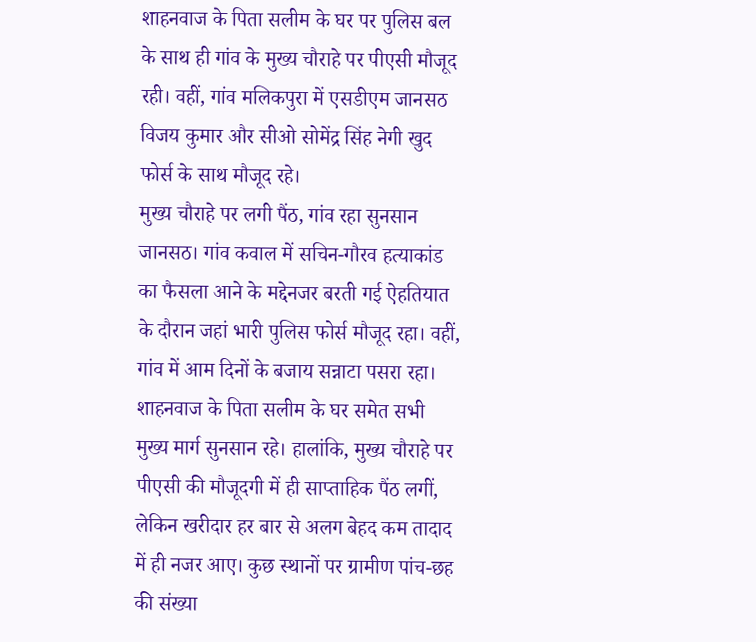शाहनवाज के पिता सलीम के घर पर पुलिस बल के साथ ही गांव के मुख्य चौराहे पर पीएसी मौजूद रही। वहीं, गांव मलिकपुरा में एसडीएम जानसठ विजय कुमार और सीओ सोमेंद्र सिंह नेगी खुद फोर्स के साथ मौजूद रहे।
मुख्य चौराहे पर लगी पैंठ, गांव रहा सुनसान
जानसठ। गांव कवाल में सचिन-गौरव हत्याकांड का फैसला आने के मद्देनजर बरती गई ऐहतियात के दौरान जहां भारी पुलिस फोर्स मौजूद रहा। वहीं, गांव में आम दिनों के बजाय सन्नाटा पसरा रहा। शाहनवाज के पिता सलीम के घर समेत सभी मुख्य मार्ग सुनसान रहे। हालांकि, मुख्य चौराहे पर पीएसी की मौजूदगी में ही साप्ताहिक पैंठ लगीं, लेकिन खरीदार हर बार से अलग बेहद कम तादाद में ही नजर आए। कुछ स्थानों पर ग्रामीण पांच-छह की संख्या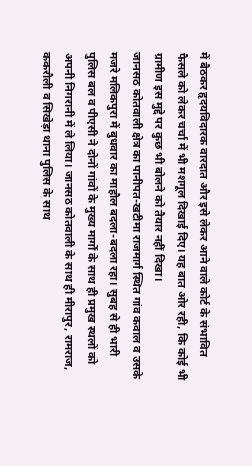में बैठकर हृदयविदारक वारदात और इसे लेकर आने वाले कोर्ट के संभावित फैसले को लेकर चर्चा में भी मशगूल दिखाई दिए। यह बात ओर रही, कि कोई भी ग्रामीण इस मुद्दे पर कुछ भी बोलने को तैयार नहीं दिखा।
जानसठ कोतवाली क्षेत्र का पानीपत-खटीमा राजमार्ग स्थित गांव कवाल व उसके मजरे मलिकपुरा में बुधवार का माहौल बदला-बदला रहा। सुबह से ही भारी पुलिस बल व पीएसी ने दोनों गांवों के मुख्य मार्गों के साथ ही प्रमुख स्थलों को अपनी निगरानी में ले लिया। जानसठ कोतवाली के साथ ही मीरापुर, रामराज, ककरौली व सिखेड़ा थाना पुलिस के साथ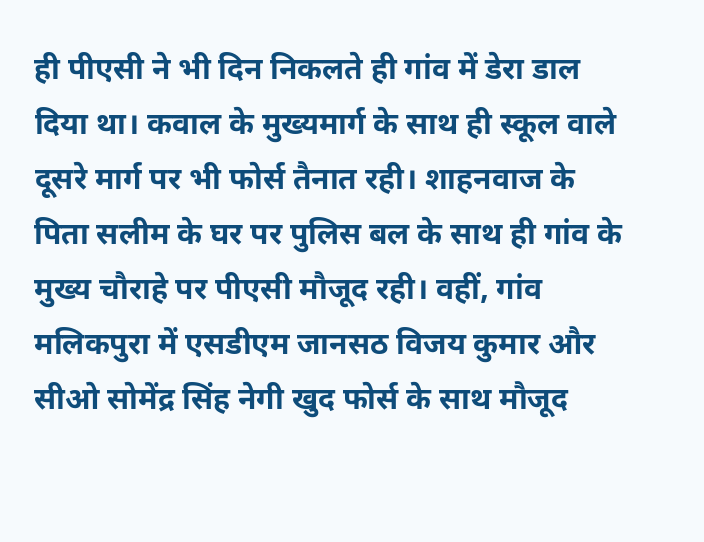ही पीएसी ने भी दिन निकलते ही गांव में डेरा डाल दिया था। कवाल के मुख्यमार्ग के साथ ही स्कूल वाले दूसरे मार्ग पर भी फोर्स तैनात रही। शाहनवाज के पिता सलीम के घर पर पुलिस बल के साथ ही गांव के मुख्य चौराहे पर पीएसी मौजूद रही। वहीं, गांव मलिकपुरा में एसडीएम जानसठ विजय कुमार और सीओ सोमेंद्र सिंह नेगी खुद फोर्स के साथ मौजूद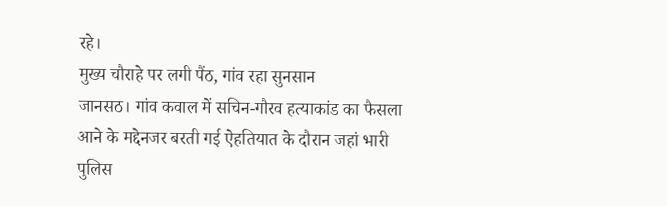रहे।
मुख्य चौराहे पर लगी पैंठ, गांव रहा सुनसान
जानसठ। गांव कवाल में सचिन-गौरव हत्याकांड का फैसला आने के मद्देनजर बरती गई ऐहतियात के दौरान जहां भारी पुलिस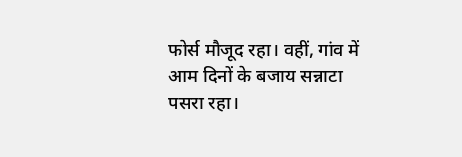फोर्स मौजूद रहा। वहीं, गांव में आम दिनों के बजाय सन्नाटा पसरा रहा।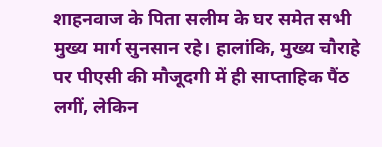शाहनवाज के पिता सलीम के घर समेत सभी मुख्य मार्ग सुनसान रहे। हालांकि, मुख्य चौराहे पर पीएसी की मौजूदगी में ही साप्ताहिक पैंठ लगीं, लेकिन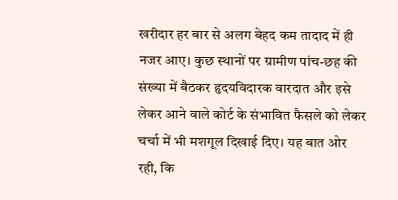खरीदार हर बार से अलग बेहद कम तादाद में ही नजर आए। कुछ स्थानों पर ग्रामीण पांच-छह की संख्या में बैठकर हृदयविदारक वारदात और इसे लेकर आने वाले कोर्ट के संभावित फैसले को लेकर चर्चा में भी मशगूल दिखाई दिए। यह बात ओर रही, कि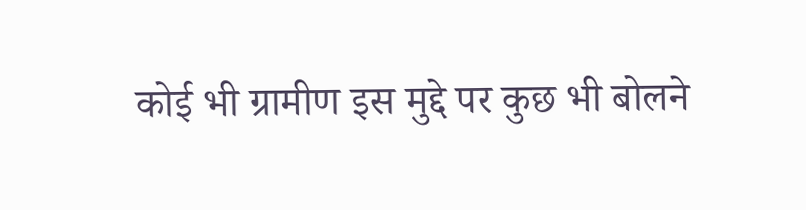कोई भी ग्रामीण इस मुद्दे पर कुछ भी बोलने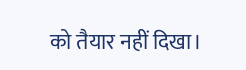को तैयार नहीं दिखा।